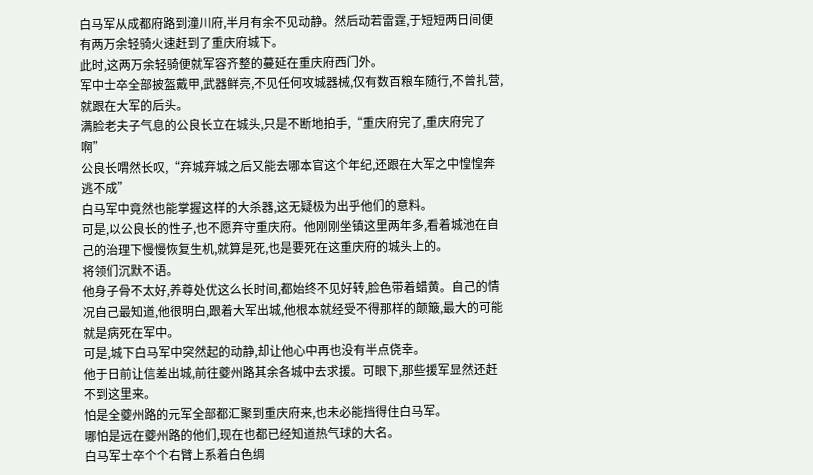白马军从成都府路到潼川府,半月有余不见动静。然后动若雷霆,于短短两日间便有两万余轻骑火速赶到了重庆府城下。
此时,这两万余轻骑便就军容齐整的蔓延在重庆府西门外。
军中士卒全部披盔戴甲,武器鲜亮,不见任何攻城器械,仅有数百粮车随行,不曾扎营,就跟在大军的后头。
满脸老夫子气息的公良长立在城头,只是不断地拍手,“重庆府完了,重庆府完了啊”
公良长喟然长叹,“弃城弃城之后又能去哪本官这个年纪,还跟在大军之中惶惶奔逃不成”
白马军中竟然也能掌握这样的大杀器,这无疑极为出乎他们的意料。
可是,以公良长的性子,也不愿弃守重庆府。他刚刚坐镇这里两年多,看着城池在自己的治理下慢慢恢复生机,就算是死,也是要死在这重庆府的城头上的。
将领们沉默不语。
他身子骨不太好,养尊处优这么长时间,都始终不见好转,脸色带着蜡黄。自己的情况自己最知道,他很明白,跟着大军出城,他根本就经受不得那样的颠簸,最大的可能就是病死在军中。
可是,城下白马军中突然起的动静,却让他心中再也没有半点侥幸。
他于日前让信差出城,前往夔州路其余各城中去求援。可眼下,那些援军显然还赶不到这里来。
怕是全夔州路的元军全部都汇聚到重庆府来,也未必能挡得住白马军。
哪怕是远在夔州路的他们,现在也都已经知道热气球的大名。
白马军士卒个个右臂上系着白色绸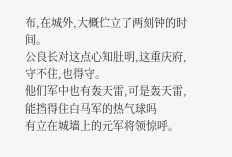布,在城外,大概伫立了两刻钟的时间。
公良长对这点心知肚明,这重庆府,守不住,也得守。
他们军中也有轰天雷,可是轰天雷,能挡得住白马军的热气球吗
有立在城墙上的元军将领惊呼。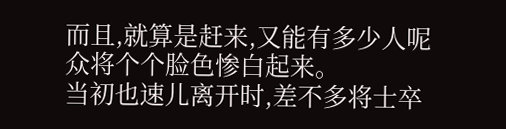而且,就算是赶来,又能有多少人呢
众将个个脸色惨白起来。
当初也速儿离开时,差不多将士卒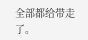全部都给带走了。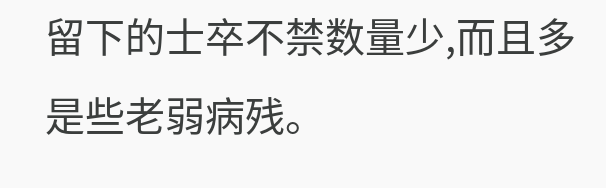留下的士卒不禁数量少,而且多是些老弱病残。